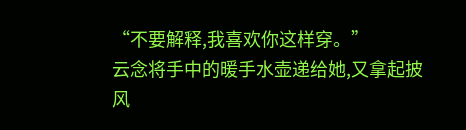“不要解释,我喜欢你这样穿。”
云念将手中的暖手水壶递给她,又拿起披风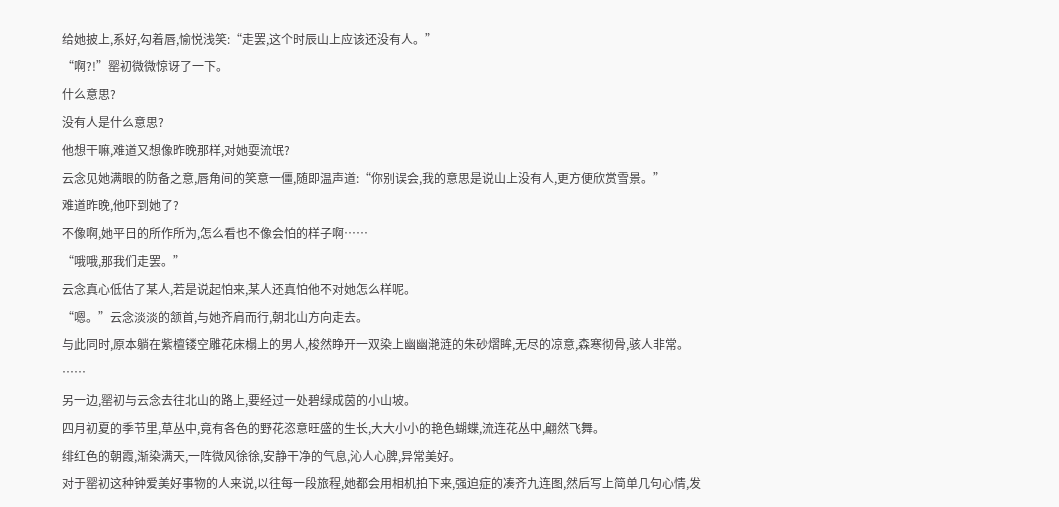给她披上,系好,勾着唇,愉悦浅笑:“走罢,这个时辰山上应该还没有人。”
“啊?!”罂初微微惊讶了一下。
什么意思?
没有人是什么意思?
他想干嘛,难道又想像昨晚那样,对她耍流氓?
云念见她满眼的防备之意,唇角间的笑意一僵,随即温声道:“你别误会,我的意思是说山上没有人,更方便欣赏雪景。”
难道昨晚,他吓到她了?
不像啊,她平日的所作所为,怎么看也不像会怕的样子啊……
“哦哦,那我们走罢。”
云念真心低估了某人,若是说起怕来,某人还真怕他不对她怎么样呢。
“嗯。”云念淡淡的颔首,与她齐肩而行,朝北山方向走去。
与此同时,原本躺在紫檀镂空雕花床榻上的男人,梭然睁开一双染上幽幽滟涟的朱砂熠眸,无尽的凉意,森寒彻骨,骇人非常。
……
另一边,罂初与云念去往北山的路上,要经过一处碧绿成茵的小山坡。
四月初夏的季节里,草丛中,竟有各色的野花恣意旺盛的生长,大大小小的艳色蝴蝶,流连花丛中,翩然飞舞。
绯红色的朝霞,渐染满天,一阵微风徐徐,安静干净的气息,沁人心脾,异常美好。
对于罂初这种钟爱美好事物的人来说,以往每一段旅程,她都会用相机拍下来,强迫症的凑齐九连图,然后写上简单几句心情,发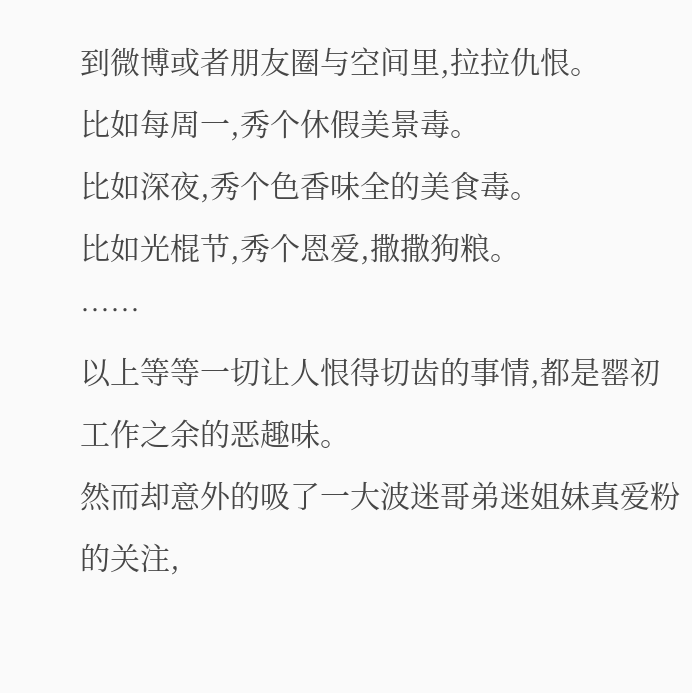到微博或者朋友圈与空间里,拉拉仇恨。
比如每周一,秀个休假美景毒。
比如深夜,秀个色香味全的美食毒。
比如光棍节,秀个恩爱,撒撒狗粮。
……
以上等等一切让人恨得切齿的事情,都是罂初工作之余的恶趣味。
然而却意外的吸了一大波迷哥弟迷姐妹真爱粉的关注,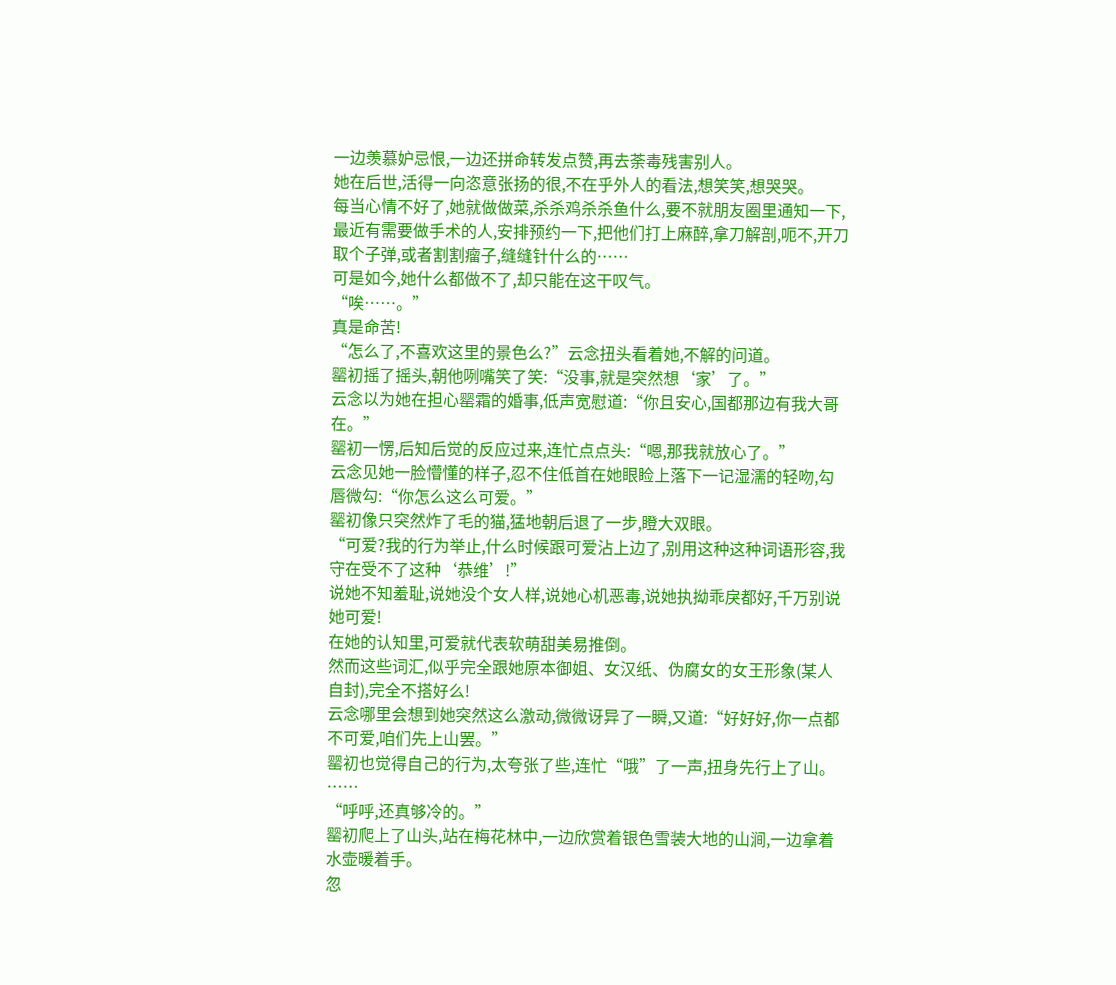一边羡慕妒忌恨,一边还拼命转发点赞,再去荼毒残害别人。
她在后世,活得一向恣意张扬的很,不在乎外人的看法,想笑笑,想哭哭。
每当心情不好了,她就做做菜,杀杀鸡杀杀鱼什么,要不就朋友圈里通知一下,最近有需要做手术的人,安排预约一下,把他们打上麻醉,拿刀解剖,呃不,开刀取个子弹,或者割割瘤子,缝缝针什么的……
可是如今,她什么都做不了,却只能在这干叹气。
“唉……。”
真是命苦!
“怎么了,不喜欢这里的景色么?”云念扭头看着她,不解的问道。
罂初摇了摇头,朝他咧嘴笑了笑:“没事,就是突然想‘家’了。”
云念以为她在担心罂霜的婚事,低声宽慰道:“你且安心,国都那边有我大哥在。”
罂初一愣,后知后觉的反应过来,连忙点点头:“嗯,那我就放心了。”
云念见她一脸懵懂的样子,忍不住低首在她眼睑上落下一记湿濡的轻吻,勾唇微勾:“你怎么这么可爱。”
罂初像只突然炸了毛的猫,猛地朝后退了一步,瞪大双眼。
“可爱?我的行为举止,什么时候跟可爱沾上边了,别用这种这种词语形容,我守在受不了这种‘恭维’!”
说她不知羞耻,说她没个女人样,说她心机恶毒,说她执拗乖戾都好,千万别说她可爱!
在她的认知里,可爱就代表软萌甜美易推倒。
然而这些词汇,似乎完全跟她原本御姐、女汉纸、伪腐女的女王形象(某人自封),完全不搭好么!
云念哪里会想到她突然这么激动,微微讶异了一瞬,又道:“好好好,你一点都不可爱,咱们先上山罢。”
罂初也觉得自己的行为,太夸张了些,连忙“哦”了一声,扭身先行上了山。
……
“呼呼,还真够冷的。”
罂初爬上了山头,站在梅花林中,一边欣赏着银色雪装大地的山涧,一边拿着水壶暖着手。
忽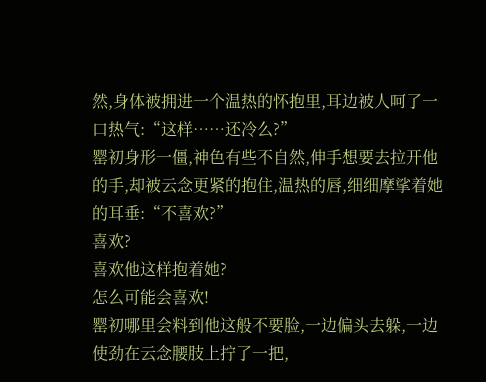然,身体被拥进一个温热的怀抱里,耳边被人呵了一口热气:“这样……还冷么?”
罂初身形一僵,神色有些不自然,伸手想要去拉开他的手,却被云念更紧的抱住,温热的唇,细细摩挲着她的耳垂:“不喜欢?”
喜欢?
喜欢他这样抱着她?
怎么可能会喜欢!
罂初哪里会料到他这般不要脸,一边偏头去躲,一边使劲在云念腰肢上拧了一把,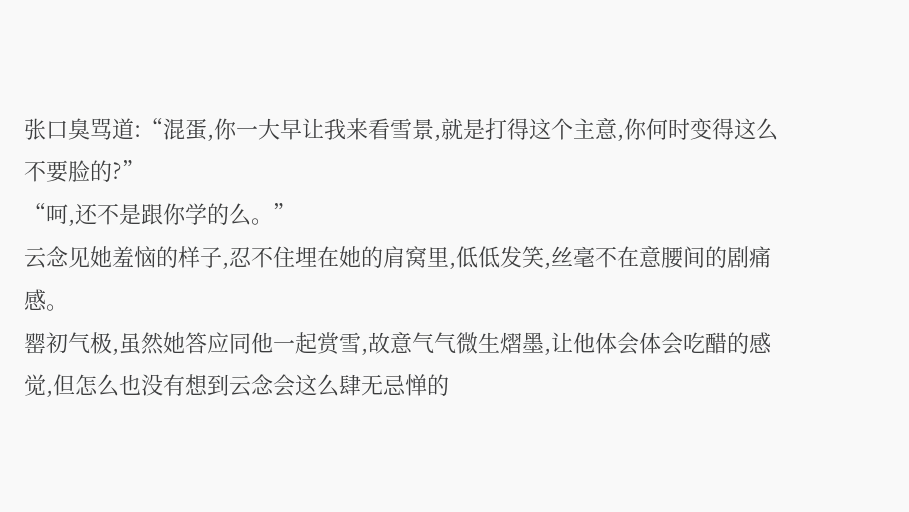张口臭骂道:“混蛋,你一大早让我来看雪景,就是打得这个主意,你何时变得这么不要脸的?”
“呵,还不是跟你学的么。”
云念见她羞恼的样子,忍不住埋在她的肩窝里,低低发笑,丝毫不在意腰间的剧痛感。
罂初气极,虽然她答应同他一起赏雪,故意气气微生熠墨,让他体会体会吃醋的感觉,但怎么也没有想到云念会这么肆无忌惮的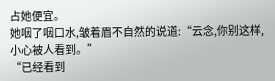占她便宜。
她咽了咽口水,皱着眉不自然的说道:“云念,你别这样,小心被人看到。”
“已经看到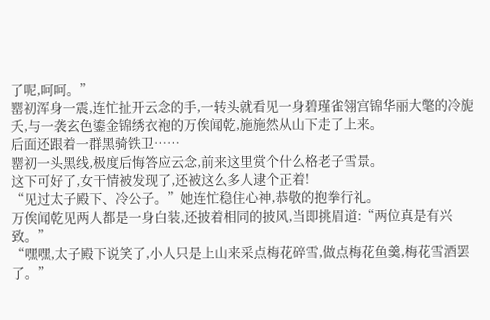了呢,呵呵。”
罂初浑身一震,连忙扯开云念的手,一转头就看见一身碧瑾雀翎宫锦华丽大氅的冷旎夭,与一袭玄色鎏金锦绣衣袍的万俟闻乾,施施然从山下走了上来。
后面还跟着一群黑骑铁卫……
罂初一头黑线,极度后悔答应云念,前来这里赏个什么格老子雪景。
这下可好了,女干情被发现了,还被这么多人逮个正着!
“见过太子殿下、冷公子。”她连忙稳住心神,恭敬的抱拳行礼。
万俟闻乾见两人都是一身白装,还披着相同的披风,当即挑眉道:“两位真是有兴致。”
“嘿嘿,太子殿下说笑了,小人只是上山来采点梅花碎雪,做点梅花鱼羹,梅花雪酒罢了。”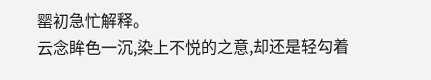罂初急忙解释。
云念眸色一沉,染上不悦的之意,却还是轻勾着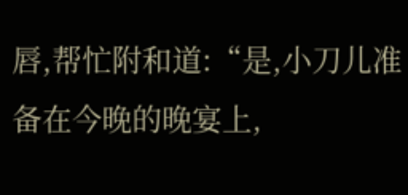唇,帮忙附和道:“是,小刀儿准备在今晚的晚宴上,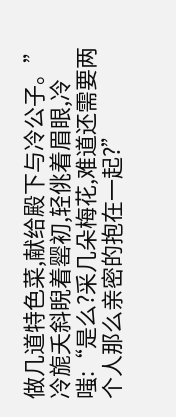做几道特色菜,献给殿下与冷公子。”
冷旎夭斜睨着罂初,轻佻着眉眼,冷嗤:“是么?采几朵梅花,难道还需要两个人那么亲密的抱在一起?”